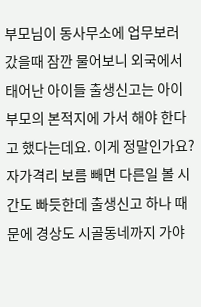부모님이 동사무소에 업무보러 갔을때 잠깐 물어보니 외국에서 태어난 아이들 출생신고는 아이 부모의 본적지에 가서 해야 한다고 했다는데요. 이게 정말인가요? 자가격리 보름 빼면 다른일 볼 시간도 빠듯한데 출생신고 하나 때문에 경상도 시골동네까지 가야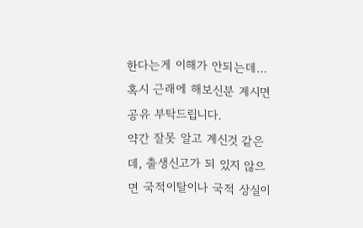한다는게 이해가 안되는데… 혹시 근래에 해보신분 계시면 공유 부탁드립니다.
약간 잘못 알고 계신것 같은데, 출생신고가 되 있지 않으면 국적이탈이나 국적 상실이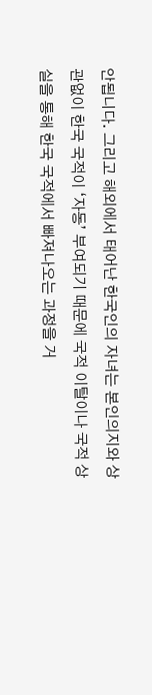안됩니다. 그리고 해외에서 태어난 한국인의 자녀는 본인의지와 상관없이 한국 국적이 ‘자동’ 부여되기 때문에 국적 이탈이나 국적 상실을 통해 한국 국적에서 빠져나오는 과정을 거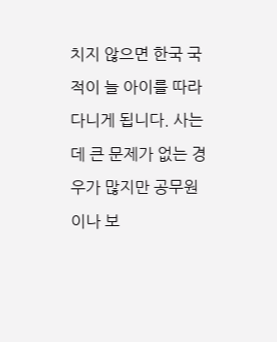치지 않으면 한국 국적이 늘 아이를 따라다니게 됩니다. 사는데 큰 문제가 없는 경우가 많지만 공무원이나 보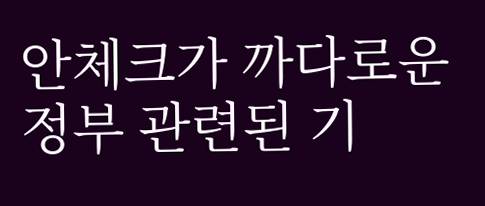안체크가 까다로운 정부 관련된 기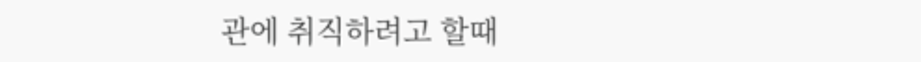관에 취직하려고 할때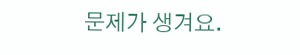문제가 생겨요.